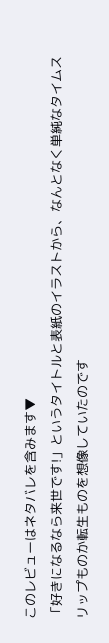このレビューはネタバレを含みます▼
「好きになるなら来世です!」というタイトルと表紙のイラストから、なんとなく単純なタイムスリップものか転生ものを想像していたのです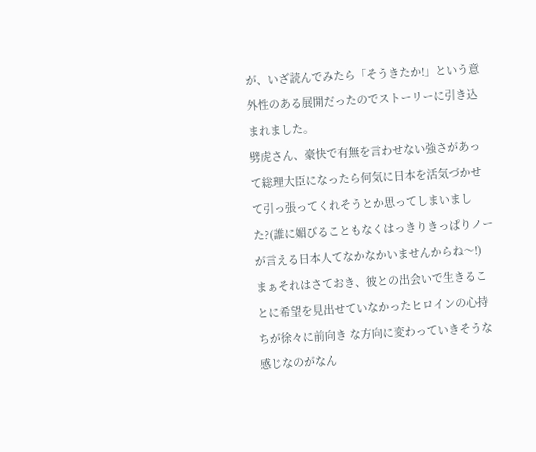が、いざ読んでみたら「そうきたか!」という意外性のある展開だったのでストーリーに引き込まれました。
劈虎さん、豪快で有無を言わせない強さがあって総理大臣になったら何気に日本を活気づかせて引っ張ってくれそうとか思ってしまいました?(誰に媚びることもなくはっきりきっぱりノーが言える日本人てなかなかいませんからね〜!)
まぁそれはさておき、彼との出会いで生きることに希望を見出せていなかったヒロインの心持ちが徐々に前向き な方向に変わっていきそうな感じなのがなん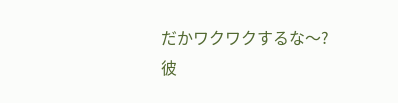だかワクワクするな〜?
彼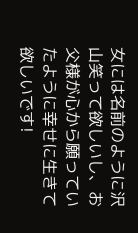女には名前のように沢山笑って欲しいし、お父様が心から願っていたように幸せに生きて欲しいです!